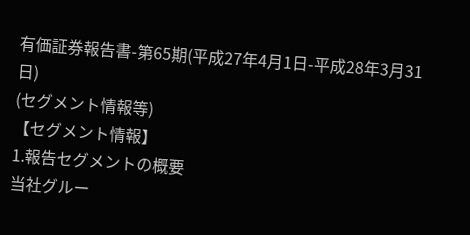有価証券報告書-第65期(平成27年4月1日-平成28年3月31日)
(セグメント情報等)
【セグメント情報】
1.報告セグメントの概要
当社グルー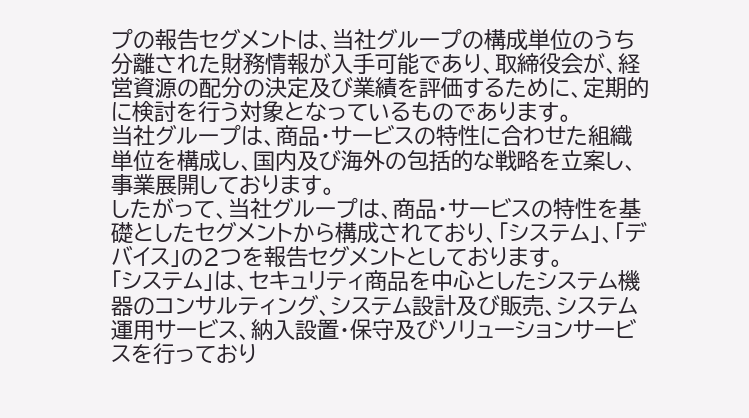プの報告セグメントは、当社グループの構成単位のうち分離された財務情報が入手可能であり、取締役会が、経営資源の配分の決定及び業績を評価するために、定期的に検討を行う対象となっているものであります。
当社グループは、商品・サービスの特性に合わせた組織単位を構成し、国内及び海外の包括的な戦略を立案し、事業展開しております。
したがって、当社グループは、商品・サービスの特性を基礎としたセグメントから構成されており、「システム」、「デバイス」の2つを報告セグメントとしております。
「システム」は、セキュリティ商品を中心としたシステム機器のコンサルティング、システム設計及び販売、システム運用サービス、納入設置・保守及びソリューションサービスを行っており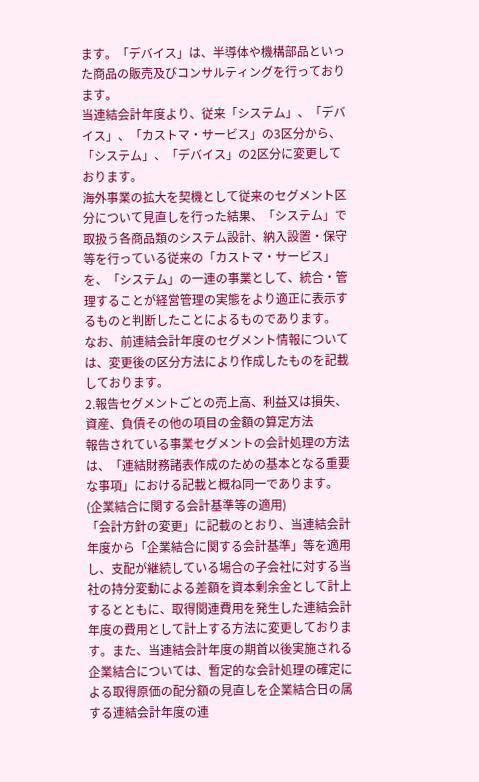ます。「デバイス」は、半導体や機構部品といった商品の販売及びコンサルティングを行っております。
当連結会計年度より、従来「システム」、「デバイス」、「カストマ・サービス」の3区分から、「システム」、「デバイス」の2区分に変更しております。
海外事業の拡大を契機として従来のセグメント区分について見直しを行った結果、「システム」で取扱う各商品類のシステム設計、納入設置・保守等を行っている従来の「カストマ・サービス」を、「システム」の一連の事業として、統合・管理することが経営管理の実態をより適正に表示するものと判断したことによるものであります。
なお、前連結会計年度のセグメント情報については、変更後の区分方法により作成したものを記載しております。
2.報告セグメントごとの売上高、利益又は損失、資産、負債その他の項目の金額の算定方法
報告されている事業セグメントの会計処理の方法は、「連結財務諸表作成のための基本となる重要な事項」における記載と概ね同一であります。
(企業結合に関する会計基準等の適用)
「会計方針の変更」に記載のとおり、当連結会計年度から「企業結合に関する会計基準」等を適用し、支配が継続している場合の子会社に対する当社の持分変動による差額を資本剰余金として計上するとともに、取得関連費用を発生した連結会計年度の費用として計上する方法に変更しております。また、当連結会計年度の期首以後実施される企業結合については、暫定的な会計処理の確定による取得原価の配分額の見直しを企業結合日の属する連結会計年度の連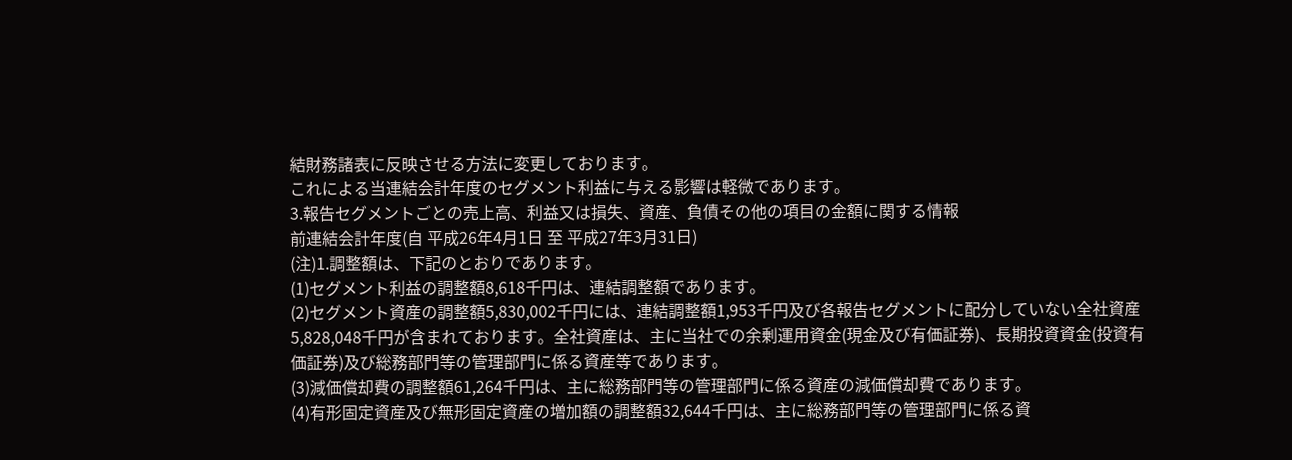結財務諸表に反映させる方法に変更しております。
これによる当連結会計年度のセグメント利益に与える影響は軽微であります。
3.報告セグメントごとの売上高、利益又は損失、資産、負債その他の項目の金額に関する情報
前連結会計年度(自 平成26年4月1日 至 平成27年3月31日)
(注)1.調整額は、下記のとおりであります。
(1)セグメント利益の調整額8,618千円は、連結調整額であります。
(2)セグメント資産の調整額5,830,002千円には、連結調整額1,953千円及び各報告セグメントに配分していない全社資産5,828,048千円が含まれております。全社資産は、主に当社での余剰運用資金(現金及び有価証券)、長期投資資金(投資有価証券)及び総務部門等の管理部門に係る資産等であります。
(3)減価償却費の調整額61,264千円は、主に総務部門等の管理部門に係る資産の減価償却費であります。
(4)有形固定資産及び無形固定資産の増加額の調整額32,644千円は、主に総務部門等の管理部門に係る資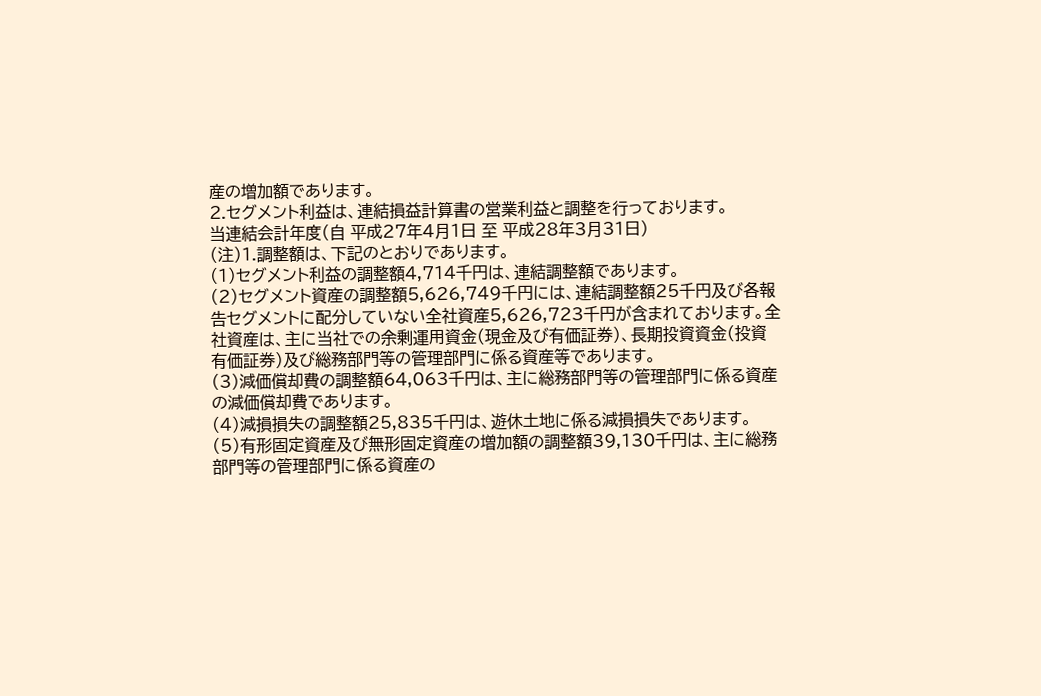産の増加額であります。
2.セグメント利益は、連結損益計算書の営業利益と調整を行っております。
当連結会計年度(自 平成27年4月1日 至 平成28年3月31日)
(注)1.調整額は、下記のとおりであります。
(1)セグメント利益の調整額4,714千円は、連結調整額であります。
(2)セグメント資産の調整額5,626,749千円には、連結調整額25千円及び各報告セグメントに配分していない全社資産5,626,723千円が含まれております。全社資産は、主に当社での余剰運用資金(現金及び有価証券)、長期投資資金(投資有価証券)及び総務部門等の管理部門に係る資産等であります。
(3)減価償却費の調整額64,063千円は、主に総務部門等の管理部門に係る資産の減価償却費であります。
(4)減損損失の調整額25,835千円は、遊休土地に係る減損損失であります。
(5)有形固定資産及び無形固定資産の増加額の調整額39,130千円は、主に総務部門等の管理部門に係る資産の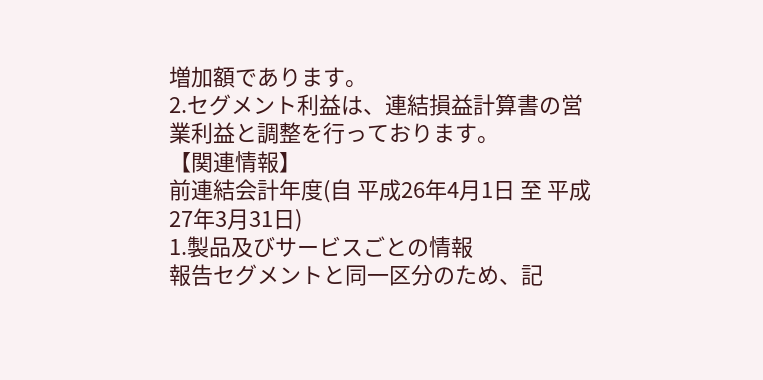増加額であります。
2.セグメント利益は、連結損益計算書の営業利益と調整を行っております。
【関連情報】
前連結会計年度(自 平成26年4月1日 至 平成27年3月31日)
1.製品及びサービスごとの情報
報告セグメントと同一区分のため、記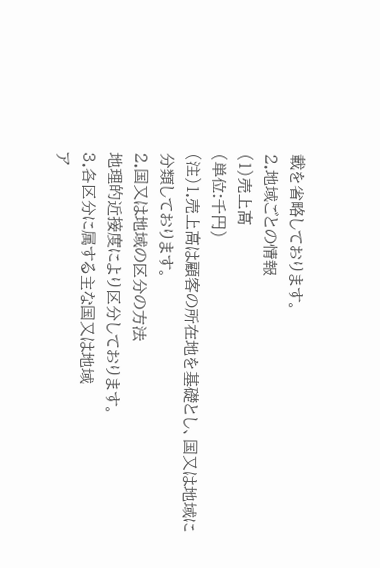載を省略しております。
2.地域ごとの情報
(1)売上高
(単位:千円)
(注)1.売上高は顧客の所在地を基礎とし、国又は地域に分類しております。
2.国又は地域の区分の方法
地理的近接度により区分しております。
3.各区分に属する主な国又は地域
ア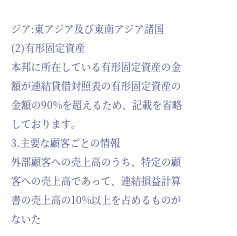ジア:東アジア及び東南アジア諸国
(2)有形固定資産
本邦に所在している有形固定資産の金額が連結貸借対照表の有形固定資産の金額の90%を超えるため、記載を省略しております。
3.主要な顧客ごとの情報
外部顧客への売上高のうち、特定の顧客への売上高であって、連結損益計算書の売上高の10%以上を占めるものがないた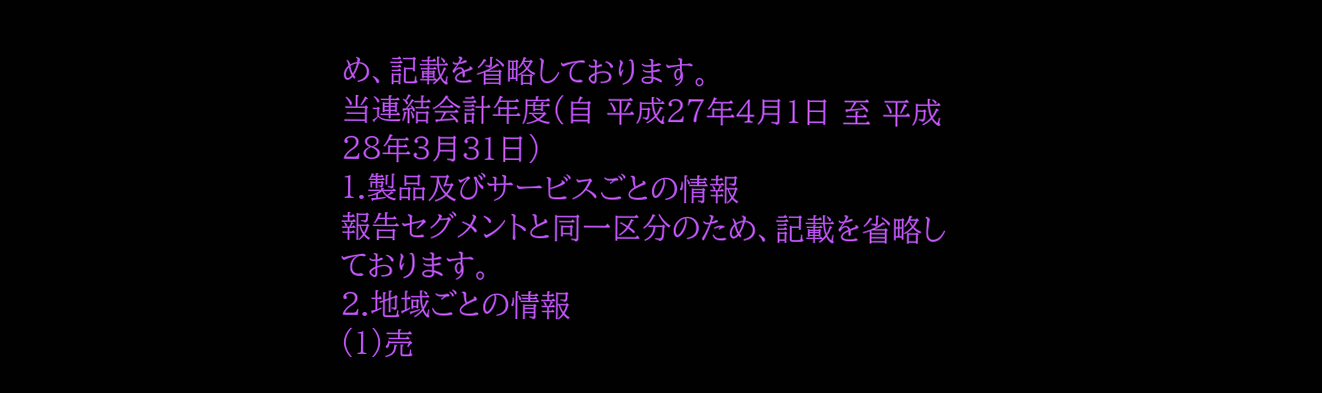め、記載を省略しております。
当連結会計年度(自 平成27年4月1日 至 平成28年3月31日)
1.製品及びサービスごとの情報
報告セグメントと同一区分のため、記載を省略しております。
2.地域ごとの情報
(1)売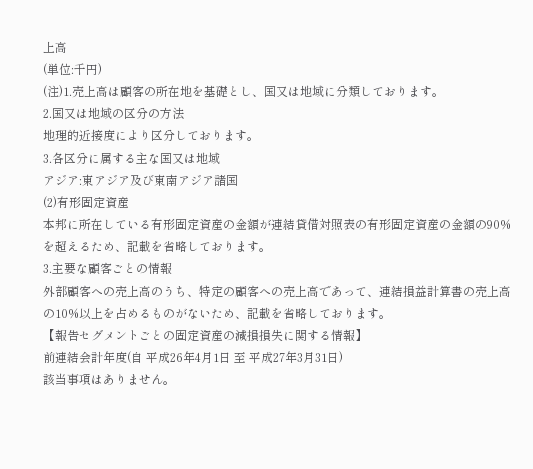上高
(単位:千円)
(注)1.売上高は顧客の所在地を基礎とし、国又は地域に分類しております。
2.国又は地域の区分の方法
地理的近接度により区分しております。
3.各区分に属する主な国又は地域
アジア:東アジア及び東南アジア諸国
(2)有形固定資産
本邦に所在している有形固定資産の金額が連結貸借対照表の有形固定資産の金額の90%を超えるため、記載を省略しております。
3.主要な顧客ごとの情報
外部顧客への売上高のうち、特定の顧客への売上高であって、連結損益計算書の売上高の10%以上を占めるものがないため、記載を省略しております。
【報告セグメントごとの固定資産の減損損失に関する情報】
前連結会計年度(自 平成26年4月1日 至 平成27年3月31日)
該当事項はありません。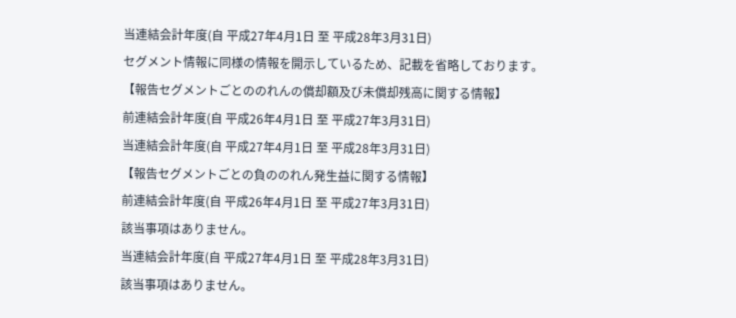当連結会計年度(自 平成27年4月1日 至 平成28年3月31日)
セグメント情報に同様の情報を開示しているため、記載を省略しております。
【報告セグメントごとののれんの償却額及び未償却残高に関する情報】
前連結会計年度(自 平成26年4月1日 至 平成27年3月31日)
当連結会計年度(自 平成27年4月1日 至 平成28年3月31日)
【報告セグメントごとの負ののれん発生益に関する情報】
前連結会計年度(自 平成26年4月1日 至 平成27年3月31日)
該当事項はありません。
当連結会計年度(自 平成27年4月1日 至 平成28年3月31日)
該当事項はありません。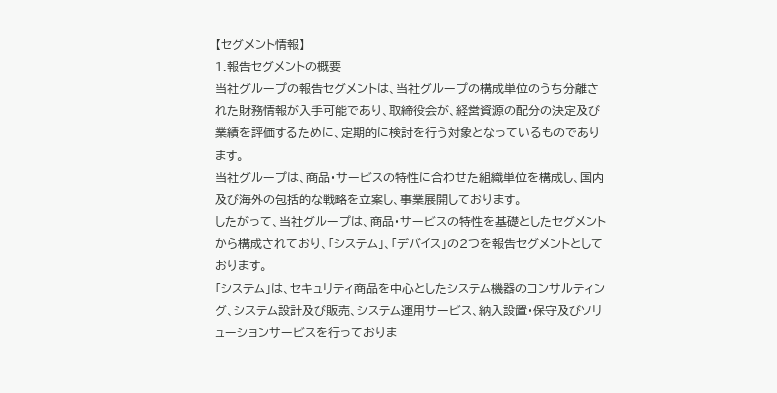【セグメント情報】
1.報告セグメントの概要
当社グループの報告セグメントは、当社グループの構成単位のうち分離された財務情報が入手可能であり、取締役会が、経営資源の配分の決定及び業績を評価するために、定期的に検討を行う対象となっているものであります。
当社グループは、商品・サービスの特性に合わせた組織単位を構成し、国内及び海外の包括的な戦略を立案し、事業展開しております。
したがって、当社グループは、商品・サービスの特性を基礎としたセグメントから構成されており、「システム」、「デバイス」の2つを報告セグメントとしております。
「システム」は、セキュリティ商品を中心としたシステム機器のコンサルティング、システム設計及び販売、システム運用サービス、納入設置・保守及びソリューションサービスを行っておりま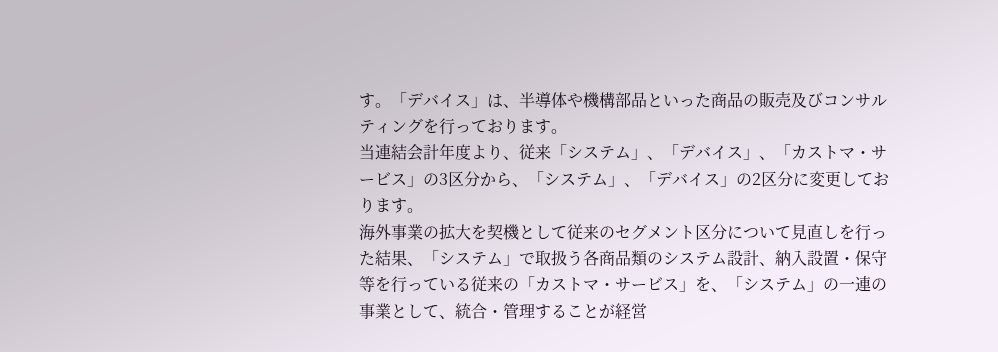す。「デバイス」は、半導体や機構部品といった商品の販売及びコンサルティングを行っております。
当連結会計年度より、従来「システム」、「デバイス」、「カストマ・サービス」の3区分から、「システム」、「デバイス」の2区分に変更しております。
海外事業の拡大を契機として従来のセグメント区分について見直しを行った結果、「システム」で取扱う各商品類のシステム設計、納入設置・保守等を行っている従来の「カストマ・サービス」を、「システム」の一連の事業として、統合・管理することが経営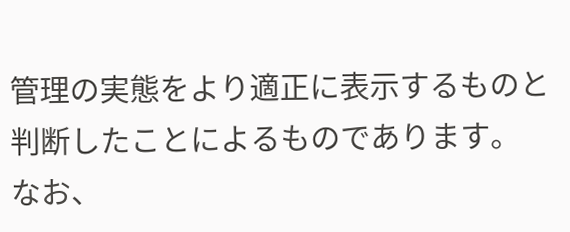管理の実態をより適正に表示するものと判断したことによるものであります。
なお、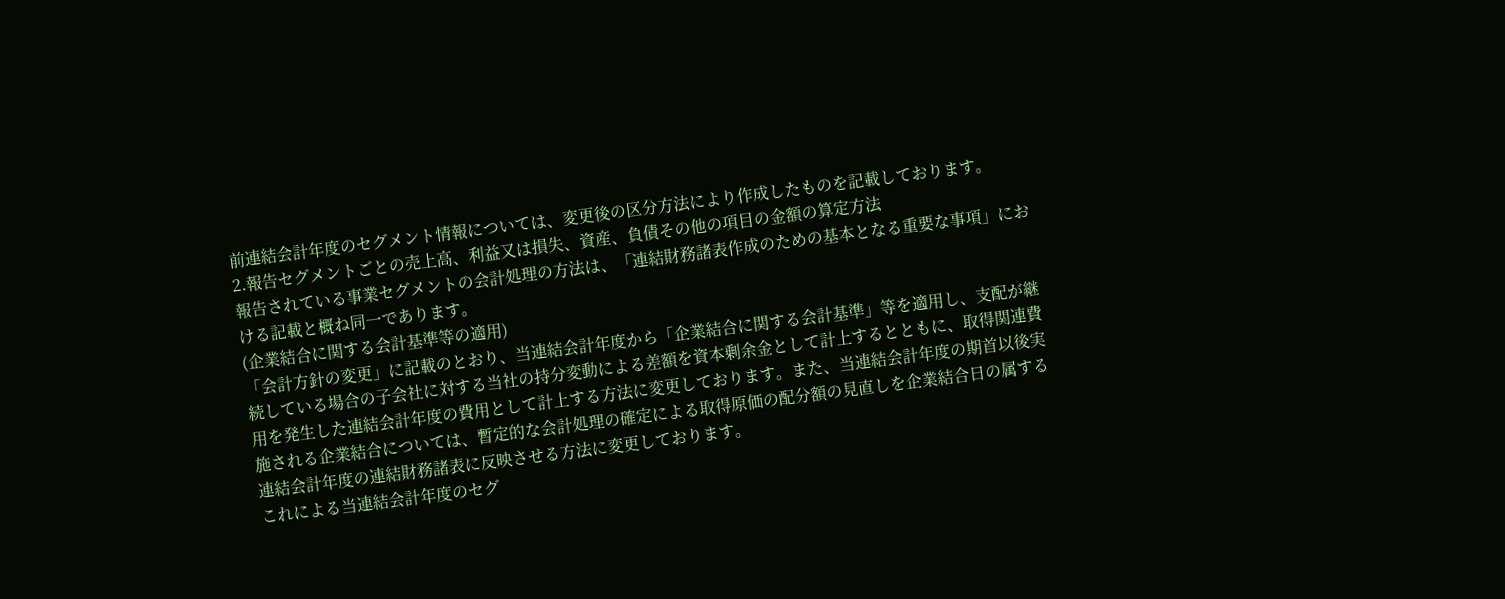前連結会計年度のセグメント情報については、変更後の区分方法により作成したものを記載しております。
2.報告セグメントごとの売上高、利益又は損失、資産、負債その他の項目の金額の算定方法
報告されている事業セグメントの会計処理の方法は、「連結財務諸表作成のための基本となる重要な事項」における記載と概ね同一であります。
(企業結合に関する会計基準等の適用)
「会計方針の変更」に記載のとおり、当連結会計年度から「企業結合に関する会計基準」等を適用し、支配が継続している場合の子会社に対する当社の持分変動による差額を資本剰余金として計上するとともに、取得関連費用を発生した連結会計年度の費用として計上する方法に変更しております。また、当連結会計年度の期首以後実施される企業結合については、暫定的な会計処理の確定による取得原価の配分額の見直しを企業結合日の属する連結会計年度の連結財務諸表に反映させる方法に変更しております。
これによる当連結会計年度のセグ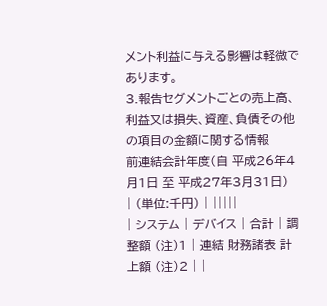メント利益に与える影響は軽微であります。
3.報告セグメントごとの売上高、利益又は損失、資産、負債その他の項目の金額に関する情報
前連結会計年度(自 平成26年4月1日 至 平成27年3月31日)
| (単位:千円) | |||||
| システム | デバイス | 合計 | 調整額 (注)1 | 連結 財務諸表 計上額 (注)2 | |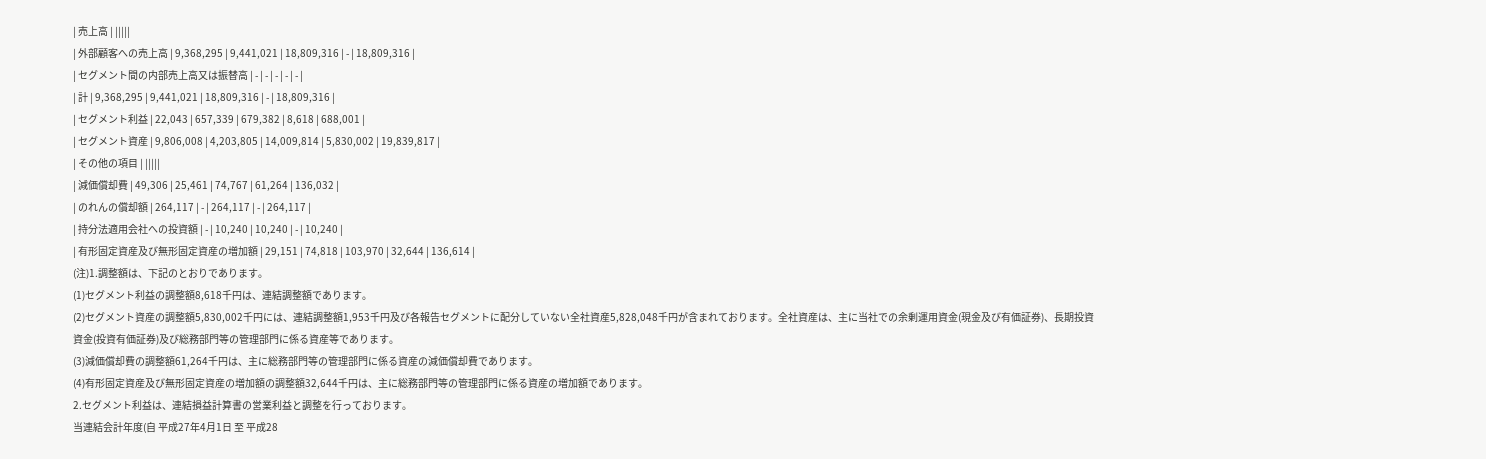| 売上高 | |||||
| 外部顧客への売上高 | 9,368,295 | 9,441,021 | 18,809,316 | - | 18,809,316 |
| セグメント間の内部売上高又は振替高 | - | - | - | - | - |
| 計 | 9,368,295 | 9,441,021 | 18,809,316 | - | 18,809,316 |
| セグメント利益 | 22,043 | 657,339 | 679,382 | 8,618 | 688,001 |
| セグメント資産 | 9,806,008 | 4,203,805 | 14,009,814 | 5,830,002 | 19,839,817 |
| その他の項目 | |||||
| 減価償却費 | 49,306 | 25,461 | 74,767 | 61,264 | 136,032 |
| のれんの償却額 | 264,117 | - | 264,117 | - | 264,117 |
| 持分法適用会社への投資額 | - | 10,240 | 10,240 | - | 10,240 |
| 有形固定資産及び無形固定資産の増加額 | 29,151 | 74,818 | 103,970 | 32,644 | 136,614 |
(注)1.調整額は、下記のとおりであります。
(1)セグメント利益の調整額8,618千円は、連結調整額であります。
(2)セグメント資産の調整額5,830,002千円には、連結調整額1,953千円及び各報告セグメントに配分していない全社資産5,828,048千円が含まれております。全社資産は、主に当社での余剰運用資金(現金及び有価証券)、長期投資資金(投資有価証券)及び総務部門等の管理部門に係る資産等であります。
(3)減価償却費の調整額61,264千円は、主に総務部門等の管理部門に係る資産の減価償却費であります。
(4)有形固定資産及び無形固定資産の増加額の調整額32,644千円は、主に総務部門等の管理部門に係る資産の増加額であります。
2.セグメント利益は、連結損益計算書の営業利益と調整を行っております。
当連結会計年度(自 平成27年4月1日 至 平成28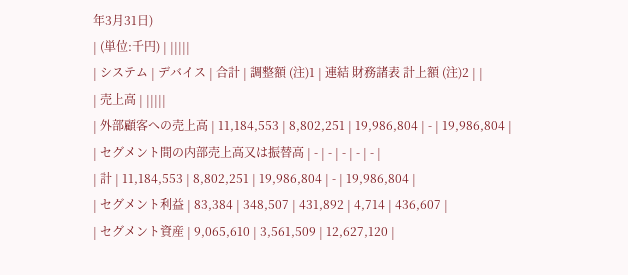年3月31日)
| (単位:千円) | |||||
| システム | デバイス | 合計 | 調整額 (注)1 | 連結 財務諸表 計上額 (注)2 | |
| 売上高 | |||||
| 外部顧客への売上高 | 11,184,553 | 8,802,251 | 19,986,804 | - | 19,986,804 |
| セグメント間の内部売上高又は振替高 | - | - | - | - | - |
| 計 | 11,184,553 | 8,802,251 | 19,986,804 | - | 19,986,804 |
| セグメント利益 | 83,384 | 348,507 | 431,892 | 4,714 | 436,607 |
| セグメント資産 | 9,065,610 | 3,561,509 | 12,627,120 |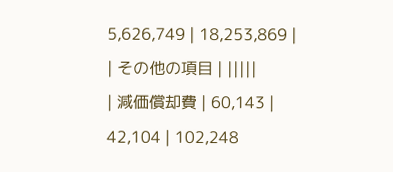5,626,749 | 18,253,869 |
| その他の項目 | |||||
| 減価償却費 | 60,143 | 42,104 | 102,248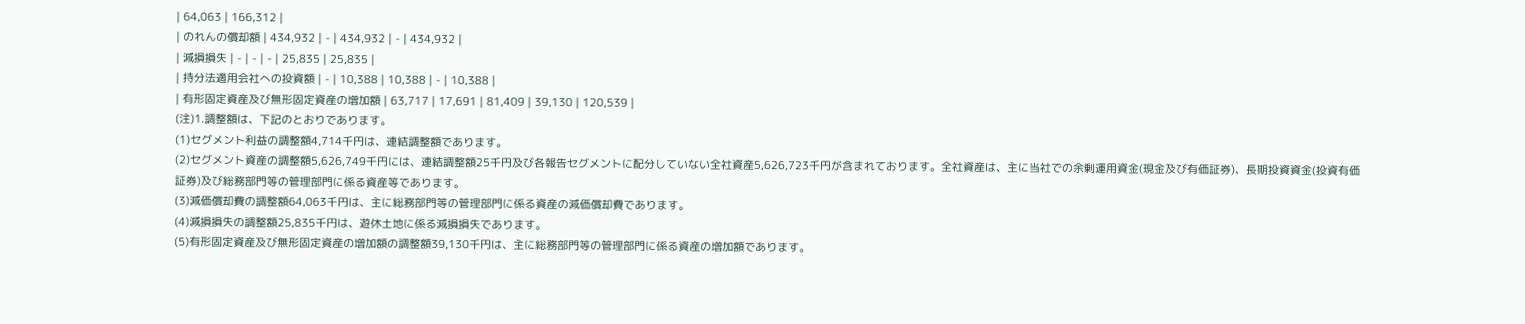| 64,063 | 166,312 |
| のれんの償却額 | 434,932 | - | 434,932 | - | 434,932 |
| 減損損失 | - | - | - | 25,835 | 25,835 |
| 持分法適用会社への投資額 | - | 10,388 | 10,388 | - | 10,388 |
| 有形固定資産及び無形固定資産の増加額 | 63,717 | 17,691 | 81,409 | 39,130 | 120,539 |
(注)1.調整額は、下記のとおりであります。
(1)セグメント利益の調整額4,714千円は、連結調整額であります。
(2)セグメント資産の調整額5,626,749千円には、連結調整額25千円及び各報告セグメントに配分していない全社資産5,626,723千円が含まれております。全社資産は、主に当社での余剰運用資金(現金及び有価証券)、長期投資資金(投資有価証券)及び総務部門等の管理部門に係る資産等であります。
(3)減価償却費の調整額64,063千円は、主に総務部門等の管理部門に係る資産の減価償却費であります。
(4)減損損失の調整額25,835千円は、遊休土地に係る減損損失であります。
(5)有形固定資産及び無形固定資産の増加額の調整額39,130千円は、主に総務部門等の管理部門に係る資産の増加額であります。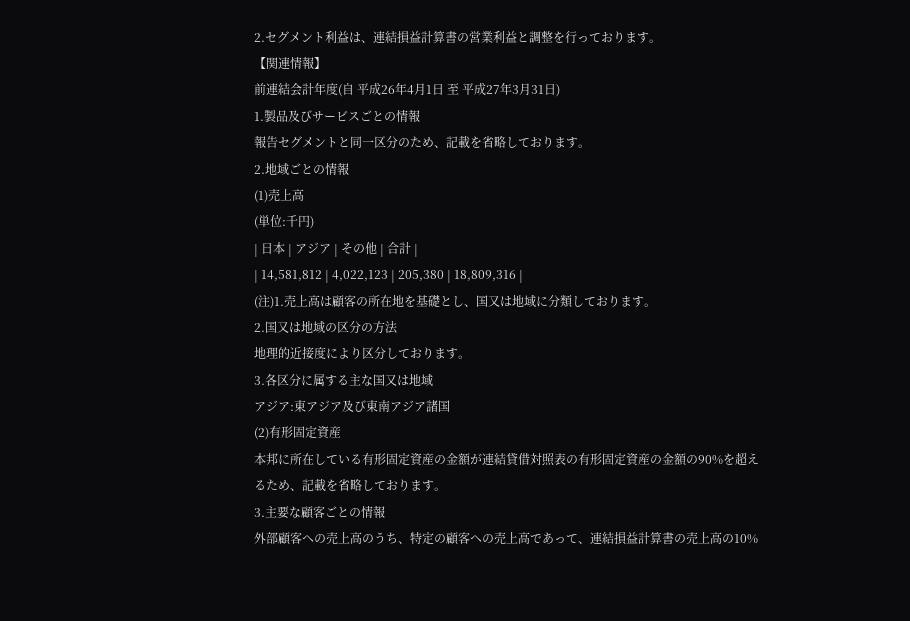2.セグメント利益は、連結損益計算書の営業利益と調整を行っております。
【関連情報】
前連結会計年度(自 平成26年4月1日 至 平成27年3月31日)
1.製品及びサービスごとの情報
報告セグメントと同一区分のため、記載を省略しております。
2.地域ごとの情報
(1)売上高
(単位:千円)
| 日本 | アジア | その他 | 合計 |
| 14,581,812 | 4,022,123 | 205,380 | 18,809,316 |
(注)1.売上高は顧客の所在地を基礎とし、国又は地域に分類しております。
2.国又は地域の区分の方法
地理的近接度により区分しております。
3.各区分に属する主な国又は地域
アジア:東アジア及び東南アジア諸国
(2)有形固定資産
本邦に所在している有形固定資産の金額が連結貸借対照表の有形固定資産の金額の90%を超えるため、記載を省略しております。
3.主要な顧客ごとの情報
外部顧客への売上高のうち、特定の顧客への売上高であって、連結損益計算書の売上高の10%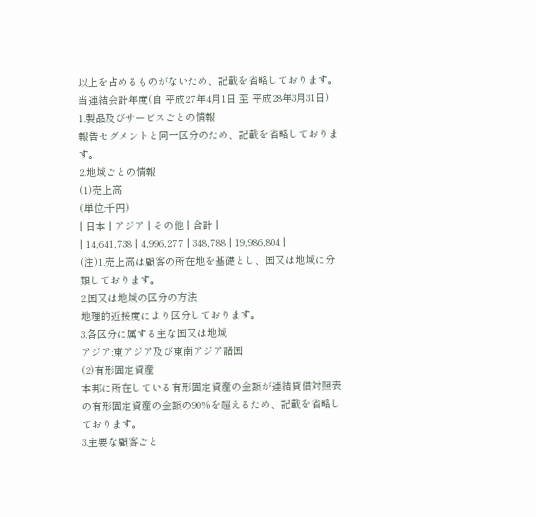以上を占めるものがないため、記載を省略しております。
当連結会計年度(自 平成27年4月1日 至 平成28年3月31日)
1.製品及びサービスごとの情報
報告セグメントと同一区分のため、記載を省略しております。
2.地域ごとの情報
(1)売上高
(単位:千円)
| 日本 | アジア | その他 | 合計 |
| 14,641,738 | 4,996,277 | 348,788 | 19,986,804 |
(注)1.売上高は顧客の所在地を基礎とし、国又は地域に分類しております。
2.国又は地域の区分の方法
地理的近接度により区分しております。
3.各区分に属する主な国又は地域
アジア:東アジア及び東南アジア諸国
(2)有形固定資産
本邦に所在している有形固定資産の金額が連結貸借対照表の有形固定資産の金額の90%を超えるため、記載を省略しております。
3.主要な顧客ごと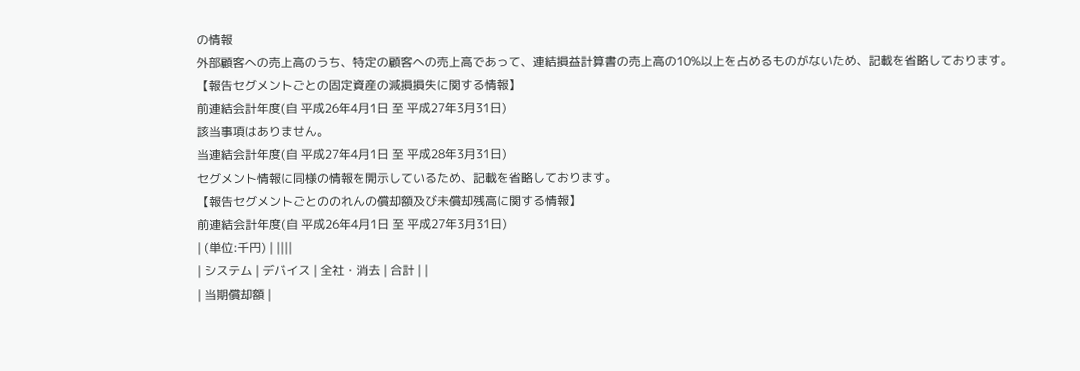の情報
外部顧客への売上高のうち、特定の顧客への売上高であって、連結損益計算書の売上高の10%以上を占めるものがないため、記載を省略しております。
【報告セグメントごとの固定資産の減損損失に関する情報】
前連結会計年度(自 平成26年4月1日 至 平成27年3月31日)
該当事項はありません。
当連結会計年度(自 平成27年4月1日 至 平成28年3月31日)
セグメント情報に同様の情報を開示しているため、記載を省略しております。
【報告セグメントごとののれんの償却額及び未償却残高に関する情報】
前連結会計年度(自 平成26年4月1日 至 平成27年3月31日)
| (単位:千円) | ||||
| システム | デバイス | 全社・消去 | 合計 | |
| 当期償却額 |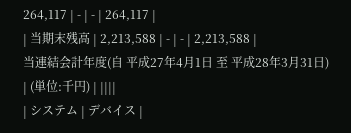264,117 | - | - | 264,117 |
| 当期末残高 | 2,213,588 | - | - | 2,213,588 |
当連結会計年度(自 平成27年4月1日 至 平成28年3月31日)
| (単位:千円) | ||||
| システム | デバイス |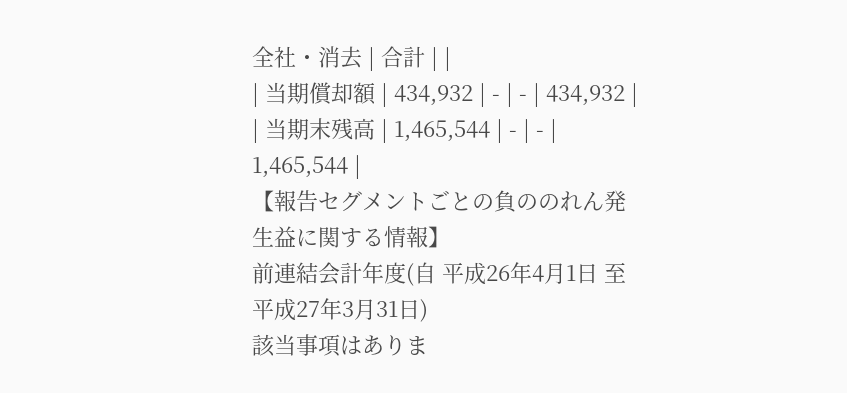全社・消去 | 合計 | |
| 当期償却額 | 434,932 | - | - | 434,932 |
| 当期末残高 | 1,465,544 | - | - | 1,465,544 |
【報告セグメントごとの負ののれん発生益に関する情報】
前連結会計年度(自 平成26年4月1日 至 平成27年3月31日)
該当事項はありま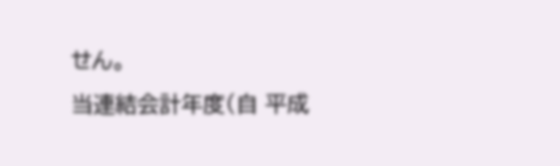せん。
当連結会計年度(自 平成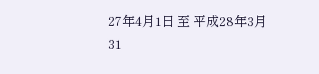27年4月1日 至 平成28年3月31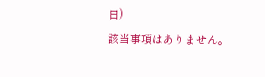日)
該当事項はありません。